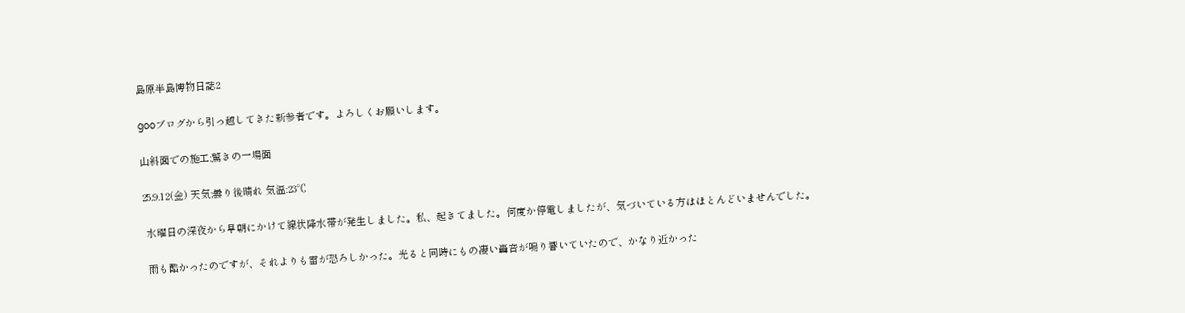島原半島博物日誌2

gooブログから引っ越してきた新参者です。よろしくお願いします。

山斜面での施工;驚きの一場面

25.9.12(金) 天気;曇り後晴れ 気温:23℃

 水曜日の深夜から早朝にかけて線状降水帯が発生しました。私、起きてました。何度か停電しましたが、気づいている方はほとんどいませんでした。

 雨も酷かったのですが、それよりも雷が恐ろしかった。光ると同時にもの凄い轟音が鳴り響いていたので、かなり近かった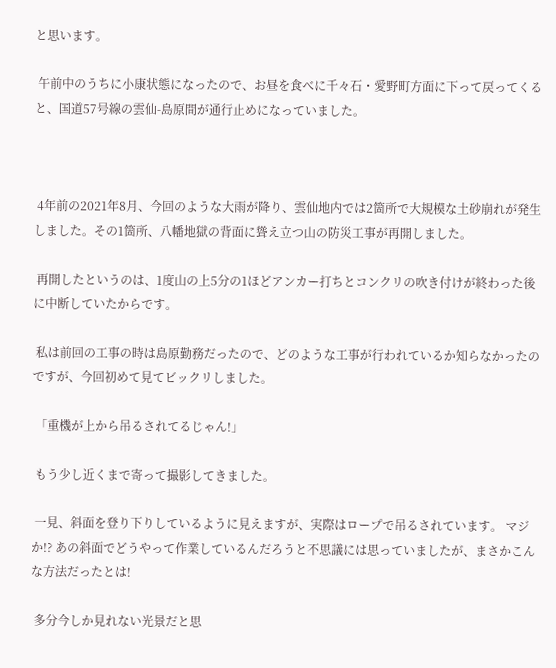と思います。

 午前中のうちに小康状態になったので、お昼を食べに千々石・愛野町方面に下って戻ってくると、国道57号線の雲仙-島原間が通行止めになっていました。



 4年前の2021年8月、今回のような大雨が降り、雲仙地内では2箇所で大規模な土砂崩れが発生しました。その1箇所、八幡地獄の背面に聳え立つ山の防災工事が再開しました。

 再開したというのは、1度山の上5分の1ほどアンカー打ちとコンクリの吹き付けが終わった後に中断していたからです。

 私は前回の工事の時は島原勤務だったので、どのような工事が行われているか知らなかったのですが、今回初めて見てビックリしました。

 「重機が上から吊るされてるじゃん!」

 もう少し近くまで寄って撮影してきました。

 一見、斜面を登り下りしているように見えますが、実際はロープで吊るされています。 マジか!? あの斜面でどうやって作業しているんだろうと不思議には思っていましたが、まさかこんな方法だったとは!

 多分今しか見れない光景だと思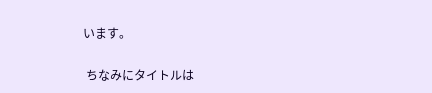います。

 ちなみにタイトルは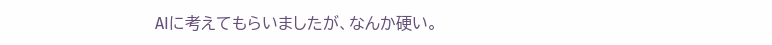AIに考えてもらいましたが、なんか硬い。